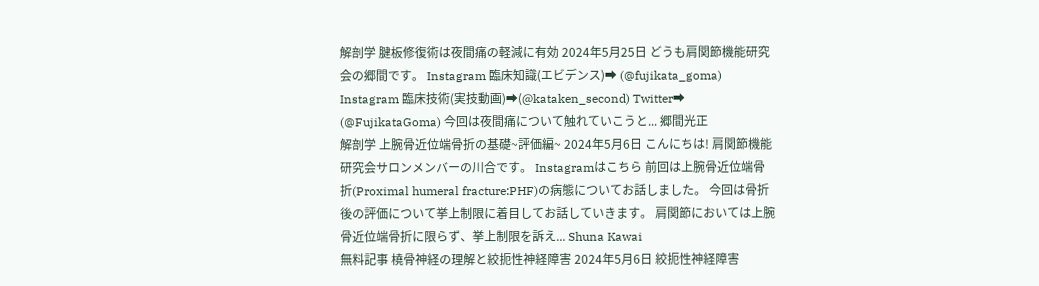解剖学 腱板修復術は夜間痛の軽減に有効 2024年5月25日 どうも肩関節機能研究会の郷間です。 Instagram 臨床知識(エビデンス)➡ (@fujikata_goma) Instagram 臨床技術(実技動画)➡(@kataken_second) Twitter➡ (@FujikataGoma) 今回は夜間痛について触れていこうと... 郷間光正
解剖学 上腕骨近位端骨折の基礎~評価編~ 2024年5月6日 こんにちは! 肩関節機能研究会サロンメンバーの川合です。 Instagramはこちら 前回は上腕骨近位端骨折(Proximal humeral fracture:PHF)の病態についてお話しました。 今回は骨折後の評価について挙上制限に着目してお話していきます。 肩関節においては上腕骨近位端骨折に限らず、挙上制限を訴え... Shuna Kawai
無料記事 橈骨神経の理解と絞扼性神経障害 2024年5月6日 絞扼性神経障害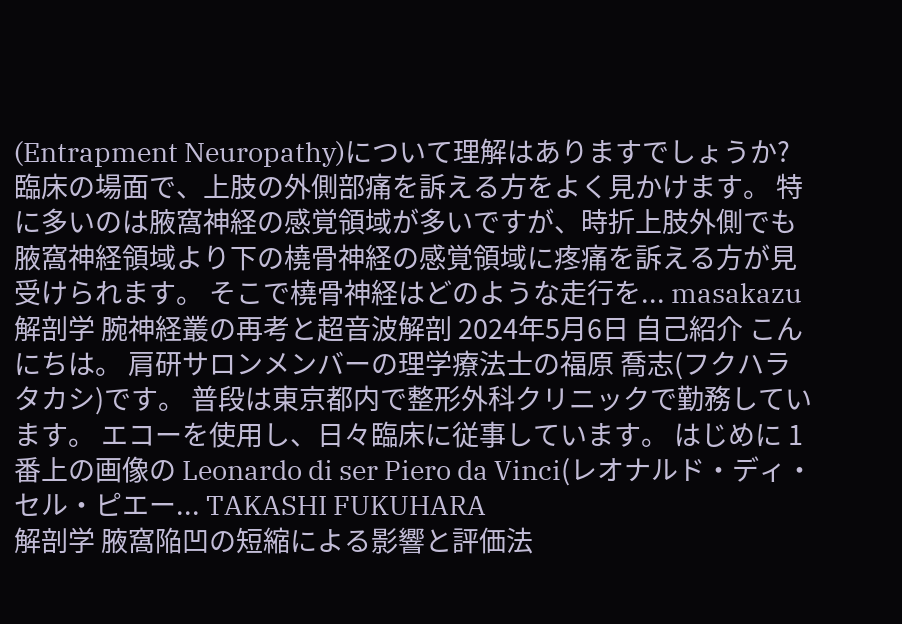(Entrapment Neuropathy)について理解はありますでしょうか? 臨床の場面で、上肢の外側部痛を訴える方をよく見かけます。 特に多いのは腋窩神経の感覚領域が多いですが、時折上肢外側でも腋窩神経領域より下の橈骨神経の感覚領域に疼痛を訴える方が見受けられます。 そこで橈骨神経はどのような走行を... masakazu
解剖学 腕神経叢の再考と超音波解剖 2024年5月6日 自己紹介 こんにちは。 肩研サロンメンバーの理学療法士の福原 喬志(フクハラ タカシ)です。 普段は東京都内で整形外科クリニックで勤務しています。 エコーを使用し、日々臨床に従事しています。 はじめに 1番上の画像の Leonardo di ser Piero da Vinci(レオナルド・ディ・セル・ピエー... TAKASHI FUKUHARA
解剖学 腋窩陥凹の短縮による影響と評価法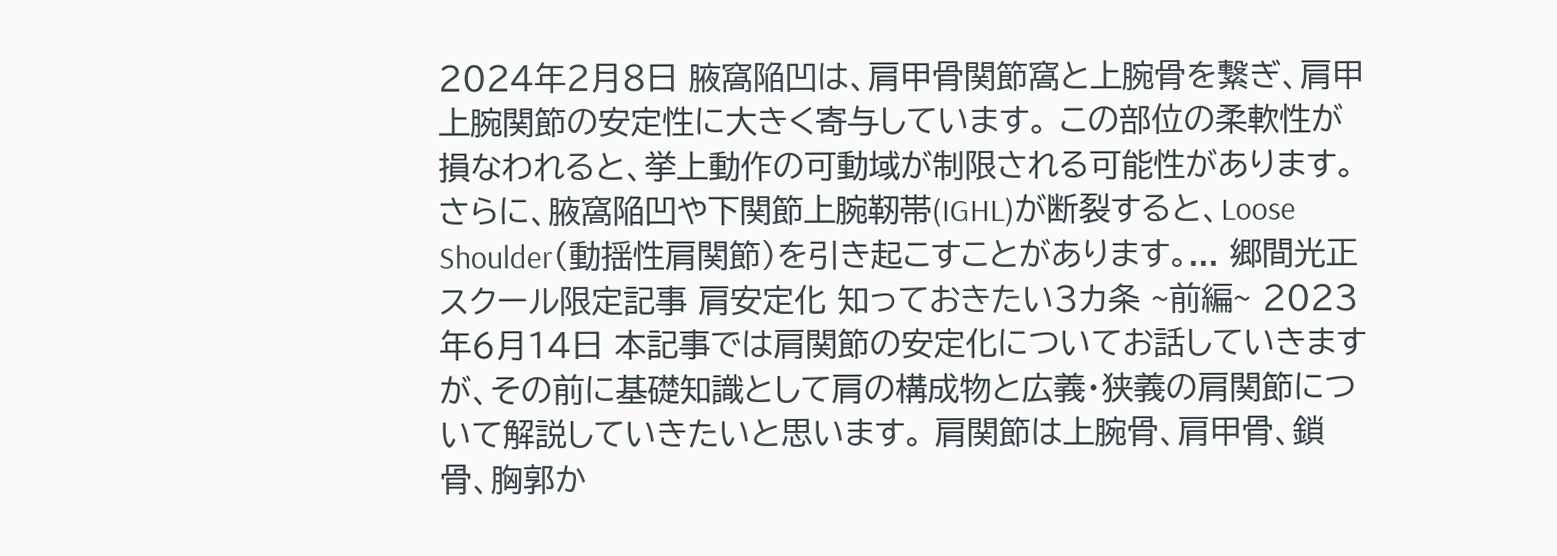2024年2月8日 腋窩陥凹は、肩甲骨関節窩と上腕骨を繋ぎ、肩甲上腕関節の安定性に大きく寄与しています。 この部位の柔軟性が損なわれると、挙上動作の可動域が制限される可能性があります。 さらに、腋窩陥凹や下関節上腕靭帯(IGHL)が断裂すると、Loose Shoulder(動揺性肩関節)を引き起こすことがあります。... 郷間光正
スクール限定記事 肩安定化 知っておきたい3カ条 ~前編~ 2023年6月14日 本記事では肩関節の安定化についてお話していきますが、その前に基礎知識として肩の構成物と広義・狭義の肩関節について解説していきたいと思います。 肩関節は上腕骨、肩甲骨、鎖骨、胸郭か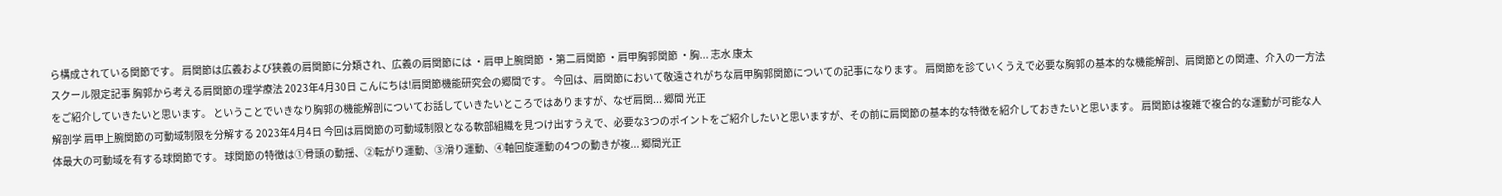ら構成されている関節です。 肩関節は広義および狭義の肩関節に分類され、広義の肩関節には ・肩甲上腕関節 ・第二肩関節 ・肩甲胸郭関節 ・胸... 志水 康太
スクール限定記事 胸郭から考える肩関節の理学療法 2023年4月30日 こんにちは!肩関節機能研究会の郷間です。 今回は、肩関節において敬遠されがちな肩甲胸郭関節についての記事になります。 肩関節を診ていくうえで必要な胸郭の基本的な機能解剖、肩関節との関連、介入の一方法をご紹介していきたいと思います。 ということでいきなり胸郭の機能解剖についてお話していきたいところではありますが、なぜ肩関... 郷間 光正
解剖学 肩甲上腕関節の可動域制限を分解する 2023年4月4日 今回は肩関節の可動域制限となる軟部組織を見つけ出すうえで、必要な3つのポイントをご紹介したいと思いますが、その前に肩関節の基本的な特徴を紹介しておきたいと思います。 肩関節は複雑で複合的な運動が可能な人体最大の可動域を有する球関節です。 球関節の特徴は①骨頭の動揺、②転がり運動、③滑り運動、④軸回旋運動の4つの動きが複... 郷間光正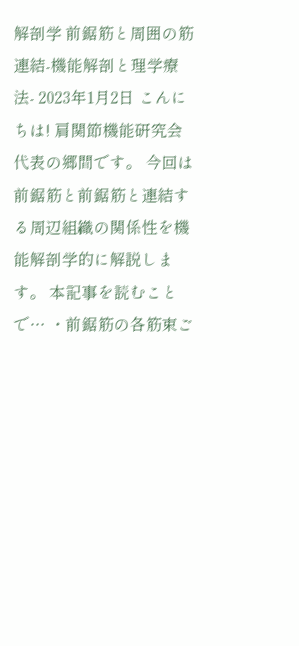解剖学 前鋸筋と周囲の筋連結-機能解剖と理学療法- 2023年1月2日 こんにちは! 肩関節機能研究会 代表の郷間です。 今回は前鋸筋と前鋸筋と連結する周辺組織の関係性を機能解剖学的に解説します。 本記事を読むことで… ・前鋸筋の各筋束ご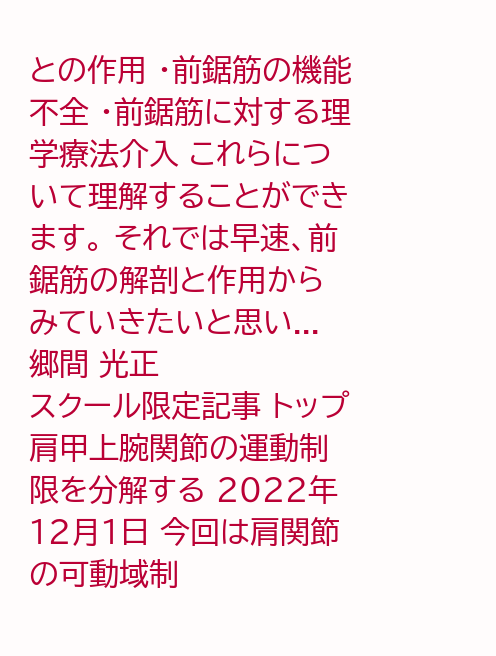との作用 ・前鋸筋の機能不全 ・前鋸筋に対する理学療法介入 これらについて理解することができます。 それでは早速、前鋸筋の解剖と作用からみていきたいと思い... 郷間 光正
スクール限定記事 トップ 肩甲上腕関節の運動制限を分解する 2022年12月1日 今回は肩関節の可動域制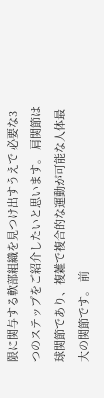限に関与する軟部組織を見つけ出すうえで 必要な3つのステップをご紹介したいと思います。 肩関節は球関節であり、複雑で複合的な運動が可能な人体最大の関節です。 前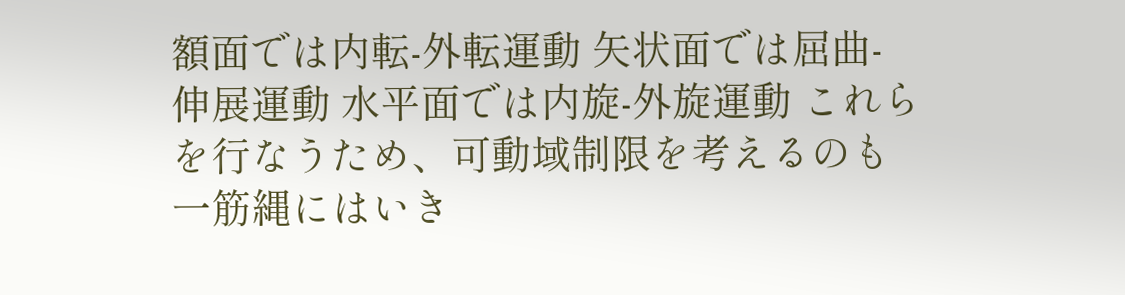額面では内転-外転運動 矢状面では屈曲-伸展運動 水平面では内旋-外旋運動 これらを行なうため、可動域制限を考えるのも一筋縄にはいき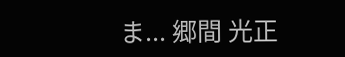ま... 郷間 光正